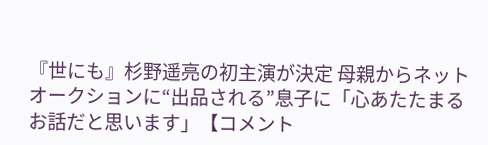『世にも』杉野遥亮の初主演が決定 母親からネットオークションに“出品される”息子に「心あたたまるお話だと思います」【コメント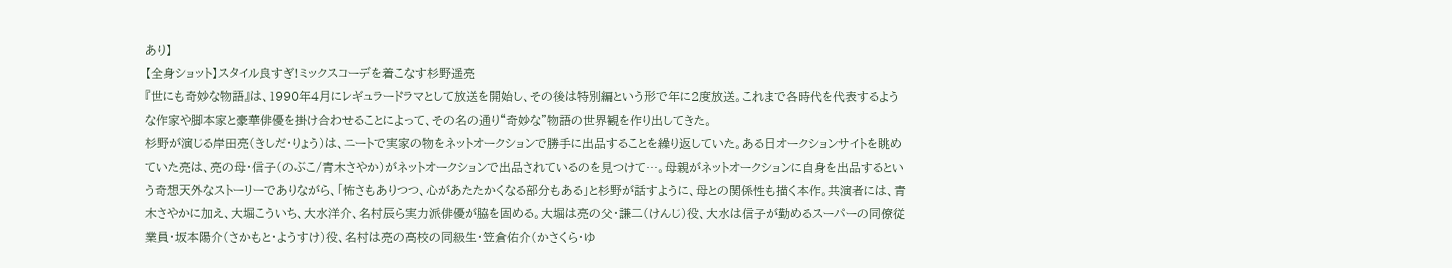あり】
【全身ショット】スタイル良すぎ!ミックスコーデを着こなす杉野遥亮
『世にも奇妙な物語』は、1990年4月にレギュラードラマとして放送を開始し、その後は特別編という形で年に2度放送。これまで各時代を代表するような作家や脚本家と豪華俳優を掛け合わせることによって、その名の通り“奇妙な”物語の世界観を作り出してきた。
杉野が演じる岸田亮(きしだ・りょう)は、ニートで実家の物をネットオークションで勝手に出品することを繰り返していた。ある日オークションサイトを眺めていた亮は、亮の母・信子(のぶこ/青木さやか)がネットオークションで出品されているのを見つけて…。母親がネットオークションに自身を出品するという奇想天外なストーリーでありながら、「怖さもありつつ、心があたたかくなる部分もある」と杉野が話すように、母との関係性も描く本作。共演者には、青木さやかに加え、大堀こういち、大水洋介、名村辰ら実力派俳優が脇を固める。大堀は亮の父・謙二(けんじ)役、大水は信子が勤めるスーパーの同僚従業員・坂本陽介(さかもと・ようすけ)役、名村は亮の高校の同級生・笠倉佑介(かさくら・ゆ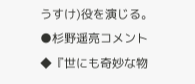うすけ)役を演じる。
●杉野遥亮コメント
◆『世にも奇妙な物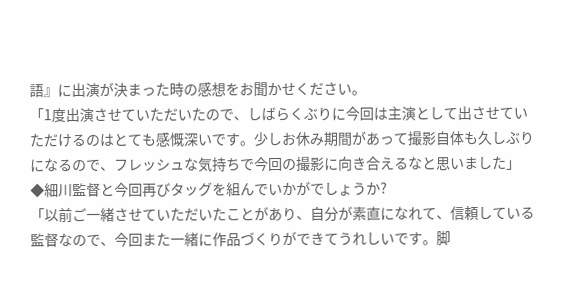語』に出演が決まった時の感想をお聞かせください。
「1度出演させていただいたので、しばらくぶりに今回は主演として出させていただけるのはとても感慨深いです。少しお休み期間があって撮影自体も久しぶりになるので、フレッシュな気持ちで今回の撮影に向き合えるなと思いました」
◆細川監督と今回再びタッグを組んでいかがでしょうか?
「以前ご一緒させていただいたことがあり、自分が素直になれて、信頼している監督なので、今回また一緒に作品づくりができてうれしいです。脚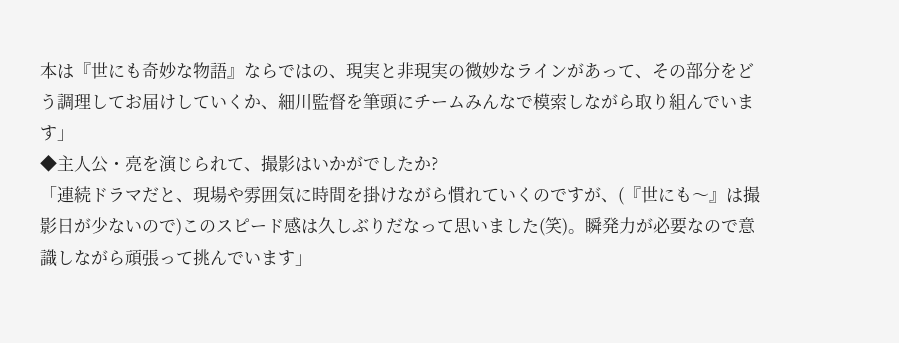本は『世にも奇妙な物語』ならではの、現実と非現実の微妙なラインがあって、その部分をどう調理してお届けしていくか、細川監督を筆頭にチームみんなで模索しながら取り組んでいます」
◆主人公・亮を演じられて、撮影はいかがでしたか?
「連続ドラマだと、現場や雰囲気に時間を掛けながら慣れていくのですが、(『世にも〜』は撮影日が少ないので)このスピード感は久しぶりだなって思いました(笑)。瞬発力が必要なので意識しながら頑張って挑んでいます」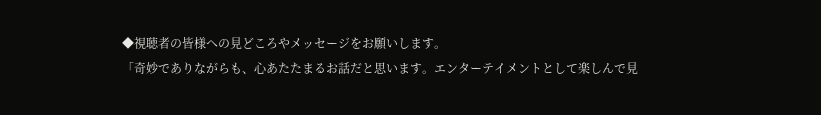◆視聴者の皆様への見どころやメッセージをお願いします。
「奇妙でありながらも、心あたたまるお話だと思います。エンターテイメントとして楽しんで見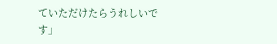ていただけたらうれしいです」